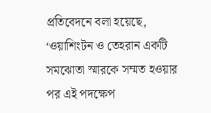প্রতিবেদনে বলা হয়েছে, ‘ওয়াশিংটন ও তেহরান একটি সমঝোতা স্মারকে সম্মত হওয়ার পর এই পদক্ষেপ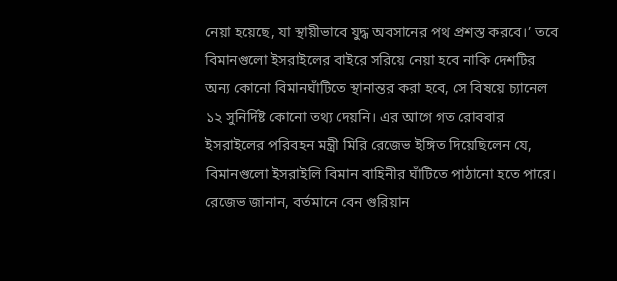নেয়া হয়েছে, যা স্থায়ীভাবে যুদ্ধ অবসানের পথ প্রশস্ত করবে।’ তবে বিমানগুলো ইসরাইলের বাইরে সরিয়ে নেয়া হবে নাকি দেশটির অন্য কোনো বিমানঘাঁটিতে স্থানান্তর করা হবে, সে বিষয়ে চ্যানেল ১২ সুনির্দিষ্ট কোনো তথ্য দেয়নি। এর আগে গত রোববার ইসরাইলের পরিবহন মন্ত্রী মিরি রেজেভ ইঙ্গিত দিয়েছিলেন যে, বিমানগুলো ইসরাইলি বিমান বাহিনীর ঘাঁটিতে পাঠানো হতে পারে।
রেজেভ জানান, বর্তমানে বেন গুরিয়ান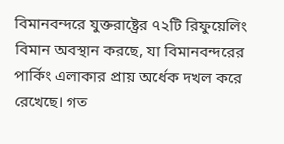বিমানবন্দরে যুক্তরাষ্ট্রের ৭২টি রিফুয়েলিং বিমান অবস্থান করছে, যা বিমানবন্দরের পার্কিং এলাকার প্রায় অর্ধেক দখল করে রেখেছে। গত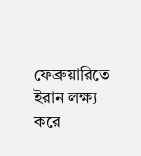ফেব্রুয়ারিতে ইরান লক্ষ্য করে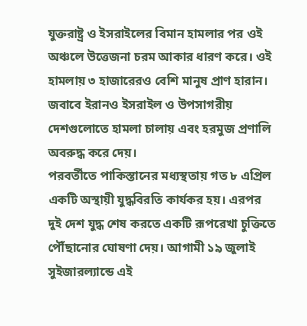যুক্তরাষ্ট্র ও ইসরাইলের বিমান হামলার পর ওই অঞ্চলে উত্তেজনা চরম আকার ধারণ করে। ওই হামলায় ৩ হাজারেরও বেশি মানুষ প্রাণ হারান। জবাবে ইরানও ইসরাইল ও উপসাগরীয় দেশগুলোতে হামলা চালায় এবং হরমুজ প্রণালি অবরুদ্ধ করে দেয়।
পরবর্তীতে পাকিস্তানের মধ্যস্থতায় গত ৮ এপ্রিল একটি অস্থায়ী যুদ্ধবিরতি কার্যকর হয়। এরপর দুই দেশ যুদ্ধ শেষ করতে একটি রূপরেখা চুক্তিতে পৌঁছানোর ঘোষণা দেয়। আগামী ১৯ জুলাই সুইজারল্যান্ডে এই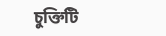চুক্তিটি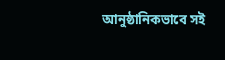আনুষ্ঠানিকভাবে সই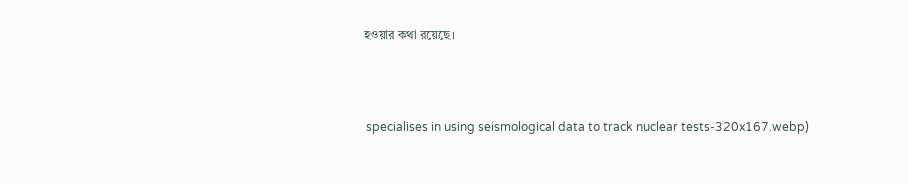হওয়ার কথা রয়েছে।



 specialises in using seismological data to track nuclear tests-320x167.webp)